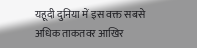यहूदी दुनिया में इस वक्त सबसे
अधिक ताकतवर आखिर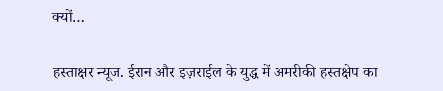क्यों…

हस्ताक्षर न्यूज. ईरान और इज़राईल के युद्ध में अमरीकी हस्तक्षेप का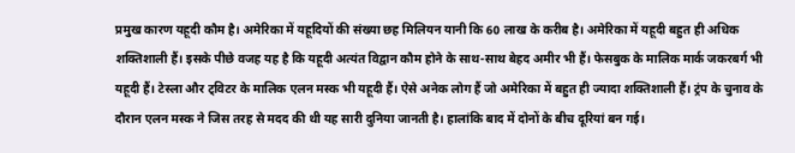प्रमुख कारण यहूदी कौम है। अमेरिका में यहूदियों की संख्या छह मिलियन यानी कि 60 लाख के करीब है। अमेरिका में यहूदी बहुत ही अधिक शक्तिशाली हैं। इसके पीछे वजह यह है कि यहूदी अत्यंत विद्वान कौम होने के साथ-साथ बेहद अमीर भी हैं। फेसबुक के मालिक मार्क जकरबर्ग भी यहूदी हैं। टेस्ला और ट्विटर के मालिक एलन मस्क भी यहूदी हैं। ऐसे अनेक लोग हैं जो अमेरिका में बहुत ही ज्यादा शक्तिशाली हैं। ट्रंप के चुनाव के दौरान एलन मस्क ने जिस तरह से मदद की थी यह सारी दुनिया जानती है। हालांकि बाद में दोनों के बीच दूरियां बन गई।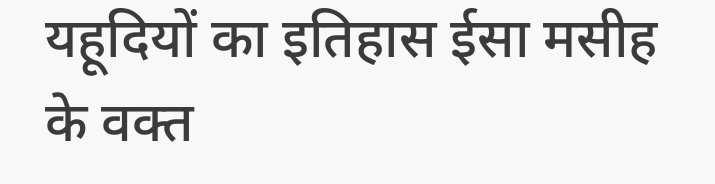यहूदियों का इतिहास ईसा मसीह के वक्त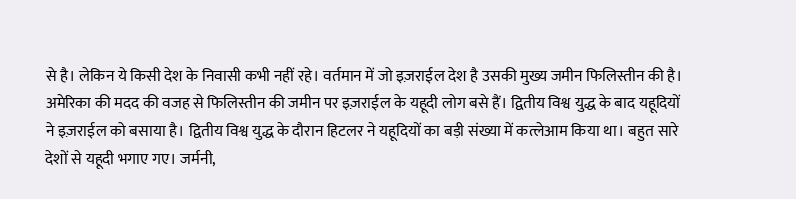से है। लेकिन ये किसी देश के निवासी कभी नहीं रहे। वर्तमान में जो इज़राईल देश है उसकी मुख्य जमीन फिलिस्तीन की है। अमेरिका की मदद की वजह से फिलिस्तीन की जमीन पर इज़राईल के यहूदी लोग बसे हैं। द्वितीय विश्व युद्ध के बाद यहूदियों ने इज़राईल को बसाया है। द्वितीय विश्व युद्ध के दौरान हिटलर ने यहूदियों का बड़ी संख्या में कत्लेआम किया था। बहुत सारे देशों से यहूदी भगाए गए। जर्मनी,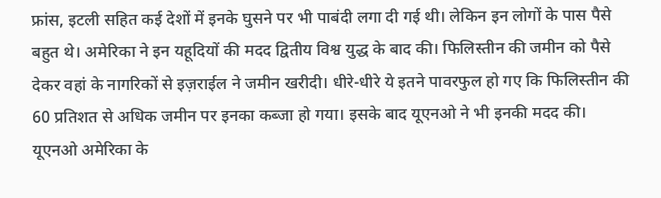फ्रांस, इटली सहित कई देशों में इनके घुसने पर भी पाबंदी लगा दी गई थी। लेकिन इन लोगों के पास पैसे बहुत थे। अमेरिका ने इन यहूदियों की मदद द्वितीय विश्व युद्ध के बाद की। फिलिस्तीन की जमीन को पैसे देकर वहां के नागरिकों से इज़राईल ने जमीन खरीदी। धीरे-धीरे ये इतने पावरफुल हो गए कि फिलिस्तीन की 60 प्रतिशत से अधिक जमीन पर इनका कब्जा हो गया। इसके बाद यूएनओ ने भी इनकी मदद की। यूएनओ अमेरिका के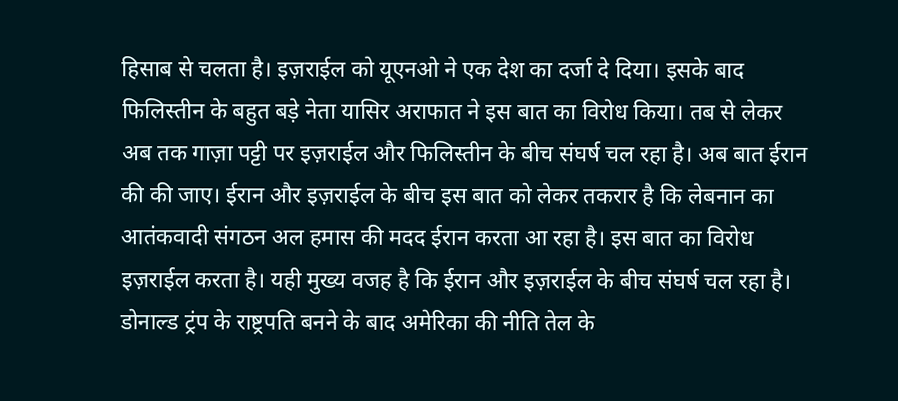हिसाब से चलता है। इज़राईल को यूएनओ ने एक देश का दर्जा दे दिया। इसके बाद फिलिस्तीन के बहुत बड़े नेता यासिर अराफात ने इस बात का विरोध किया। तब से लेकर अब तक गाज़ा पट्टी पर इज़राईल और फिलिस्तीन के बीच संघर्ष चल रहा है। अब बात ईरान की की जाए। ईरान और इज़राईल के बीच इस बात को लेकर तकरार है कि लेबनान का आतंकवादी संगठन अल हमास की मदद ईरान करता आ रहा है। इस बात का विरोध इज़राईल करता है। यही मुख्य वजह है कि ईरान और इज़राईल के बीच संघर्ष चल रहा है। डोनाल्ड ट्रंप के राष्ट्रपति बनने के बाद अमेरिका की नीति तेल के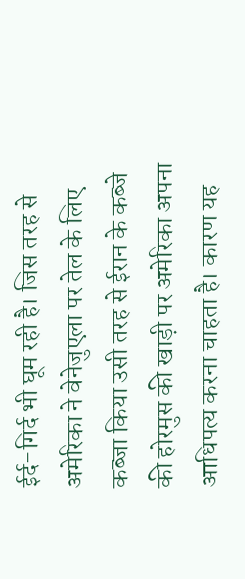ईर्द-गिर्द भी घूम रही है। जिस तरह से अमेरिका ने वेनेजुएला पर तेल के लिए कब्जा किया उसी तरह से ईरान के कब्जे की होरमुस की खाड़ी पर अमेरिका अपना आधिपत्य करना चाहता है। कारण यह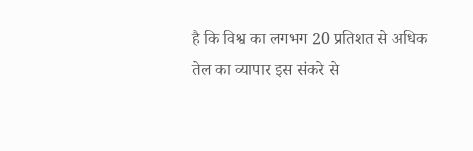है कि विश्व का लगभग 20 प्रतिशत से अधिक तेल का व्यापार इस संकरे से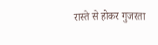रास्ते से होकर गुजरता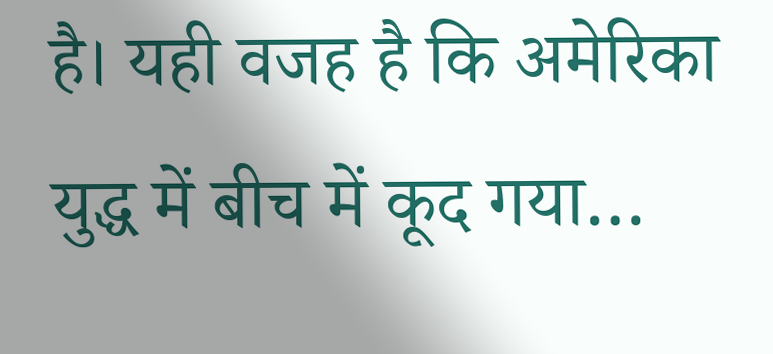है। यही वजह है कि अमेरिका युद्ध में बीच में कूद गया…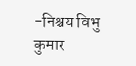-निश्चय विभु कुमार